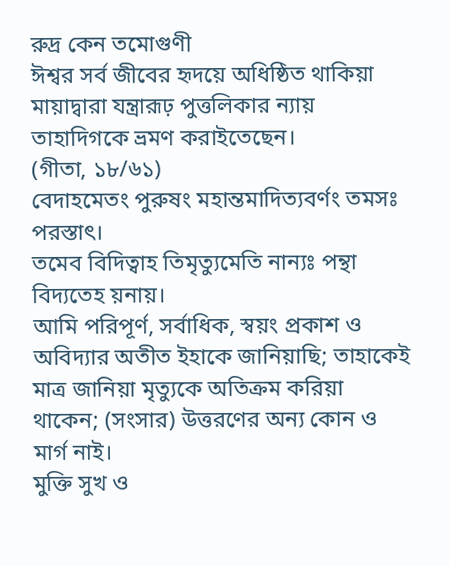রুদ্র কেন তমোগুণী
ঈশ্বর সর্ব জীবের হৃদয়ে অধিষ্ঠিত থাকিয়া মায়াদ্বারা যন্ত্রারূঢ় পুত্তলিকার ন্যায় তাহাদিগকে ভ্রমণ করাইতেছেন।
(গীতা, ১৮/৬১)
বেদাহমেতং পুরুষং মহান্তমাদিত্যবর্ণং তমসঃ পরস্তাৎ।
তমেব বিদিত্বাহ তিমৃত্যুমেতি নান্যঃ পন্থা বিদ্যতেহ য়নায়।
আমি পরিপূর্ণ, সর্বাধিক, স্বয়ং প্রকাশ ও অবিদ্যার অতীত ইহাকে জানিয়াছি; তাহাকেই মাত্র জানিয়া মৃত্যুকে অতিক্রম করিয়া থাকেন; (সংসার) উত্তরণের অন্য কোন ও মার্গ নাই।
মুক্তি সুখ ও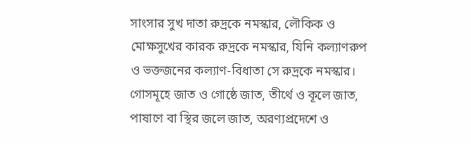সাংসার সুখ দাতা রুদ্রকে নমস্কার, লৌকিক ও মোক্ষসুখের কারক রুদ্রকে নমস্কার, যিনি কল্যাণরুপ ও ভক্তজনের কল্যাণ-বিধাতা সে রুদ্রকে নমস্কার। গোসমূহে জাত ও গোষ্ঠে জাত, তীর্থে ও কূলে জাত, পাষাণে বা স্থির জলে জাত, অরণ্যপ্রদেশে ও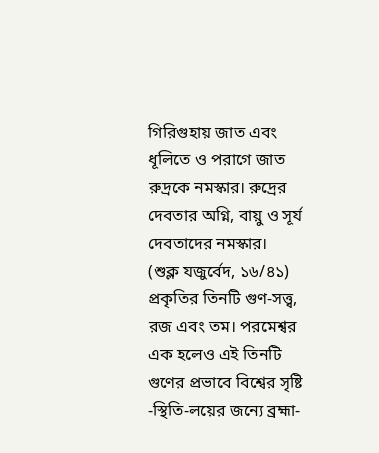গিরিগুহায় জাত এবং ধূলিতে ও পরাগে জাত রুদ্রকে নমস্কার। রুদ্রের দেবতার অগ্নি, বায়ু ও সূর্য দেবতাদের নমস্কার।
(শুক্ল যজুর্বেদ, ১৬/৪১)
প্রকৃতির তিনটি গুণ-সত্ত্ব, রজ এবং তম। পরমেশ্বর এক হলেও এই তিনটি গুণের প্রভাবে বিশ্বের সৃষ্টি -স্থিতি-লয়ের জন্যে ব্রহ্মা-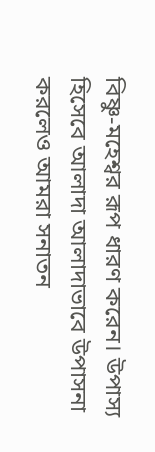বিষ্ণু-মহেশ্বর রূপ ধারণ করেন। উপাস্য হিসেবে আলাদা আলাদাভাবে উপাসনা করলেও আমরা সনাতন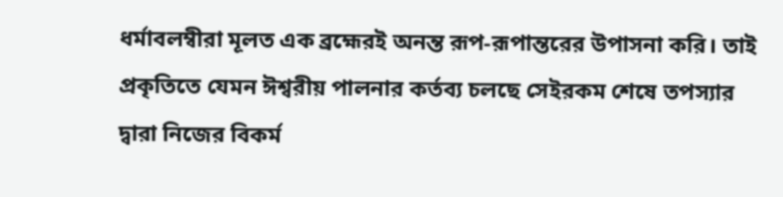ধর্মাবলম্বীরা মূলত এক ব্রহ্মেরই অনন্ত রূপ-রূপান্তরের উপাসনা করি। তাই প্রকৃতিতে যেমন ঈশ্বরীয় পালনার কর্তব্য চলছে সেইরকম শেষে তপস্যার দ্বারা নিজের বিকর্ম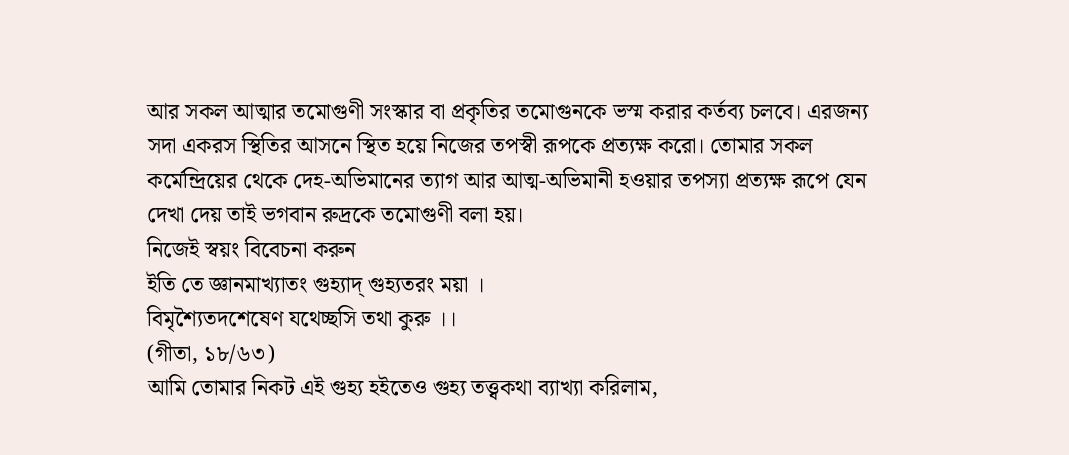আর সকল আত্মার তমোগুণী সংস্কার বা প্রকৃতির তমোগুনকে ভস্ম করার কর্তব্য চলবে। এরজন্য সদা একরস স্থিতির আসনে স্থিত হয়ে নিজের তপস্বী রূপকে প্রত্যক্ষ করো। তোমার সকল কর্মেন্দ্রিয়ের থেকে দেহ-অভিমানের ত্যাগ আর আত্ম-অভিমানী হওয়ার তপস্যা প্রত্যক্ষ রূপে যেন দেখা দেয় তাই ভগবান রুদ্রকে তমোগুণী বলা হয়।
নিজেই স্বয়ং বিবেচনা করুন
ইতি তে জ্ঞানমাখ্যাতং গুহ্যাদ্ গুহ্যতরং ময়া ।
বিমৃশ্যৈতদশেষেণ যথেচ্ছসি তথা কুরু ।।
(গীতা, ১৮/৬৩)
আমি তোমার নিকট এই গুহ্য হইতেও গুহ্য তত্ত্বকথা ব্যাখ্যা করিলাম,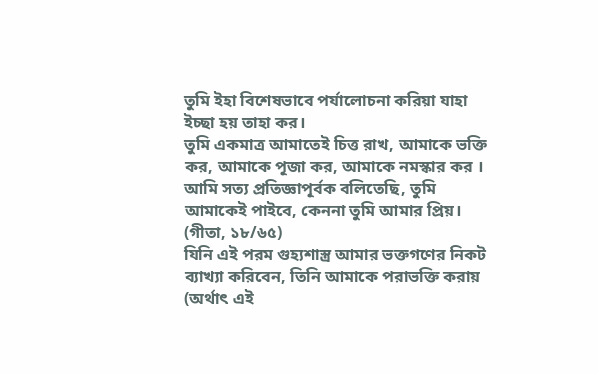তুমি ইহা বিশেষভাবে পর্যালোচনা করিয়া যাহা ইচ্ছা হয় তাহা কর।
তুমি একমাত্র আমাতেই চিত্ত রাখ, আমাকে ভক্তি কর, আমাকে পূজা কর, আমাকে নমস্কার কর । আমি সত্য প্রতিজ্ঞাপূর্বক বলিতেছি, তুমি আমাকেই পাইবে, কেননা তুমি আমার প্রিয়।
(গীতা, ১৮/৬৫)
যিনি এই পরম গুহ্যশাস্ত্র আমার ভক্তগণের নিকট ব্যাখ্যা করিবেন, তিনি আমাকে পরাভক্তি করায় (অর্থাৎ এই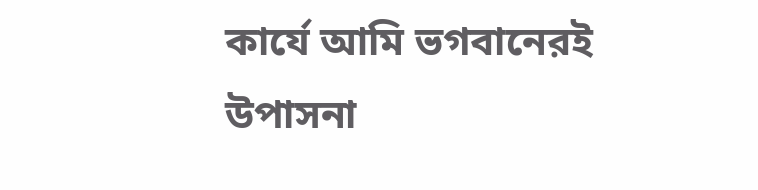কার্যে আমি ভগবানেরই উপাসনা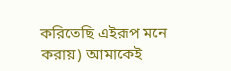করিতেছি এইরূপ মনে করায়) আমাকেই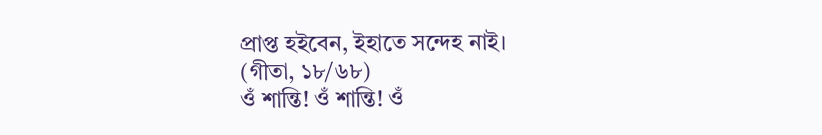প্রাপ্ত হইবেন, ইহাতে সন্দেহ নাই।
(গীতা, ১৮/৬৮)
ওঁ শান্তি! ওঁ শান্তি! ওঁ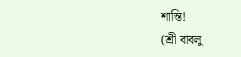শান্তি!
(শ্রী বাবলু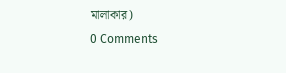মালাকার)
0 Comments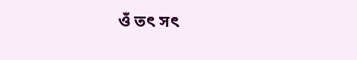ওঁ তৎ সৎ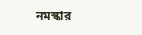নমস্কার